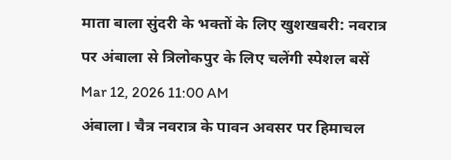माता बाला सुंदरी के भक्तों के लिए खुशखबरी: नवरात्र पर अंबाला से त्रिलोकपुर के लिए चलेंगी स्पेशल बसें
Mar 12, 2026 11:00 AM
अंबाला। चैत्र नवरात्र के पावन अवसर पर हिमाचल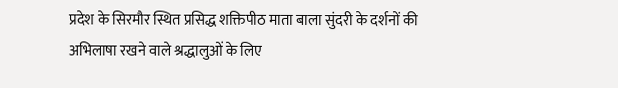प्रदेश के सिरमौर स्थित प्रसिद्ध शक्तिपीठ माता बाला सुंदरी के दर्शनों की अभिलाषा रखने वाले श्रद्धालुओं के लिए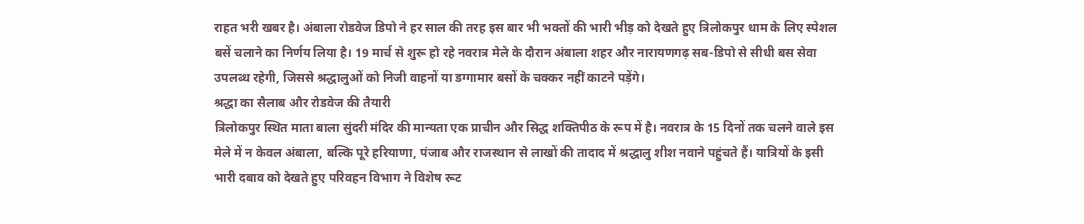राहत भरी खबर है। अंबाला रोडवेज डिपो ने हर साल की तरह इस बार भी भक्तों की भारी भीड़ को देखते हुए त्रिलोकपुर धाम के लिए स्पेशल बसें चलाने का निर्णय लिया है। 19 मार्च से शुरू हो रहे नवरात्र मेले के दौरान अंबाला शहर और नारायणगढ़ सब-डिपो से सीधी बस सेवा उपलब्ध रहेगी, जिससे श्रद्धालुओं को निजी वाहनों या डग्गामार बसों के चक्कर नहीं काटने पड़ेंगे।
श्रद्धा का सैलाब और रोडवेज की तैयारी
त्रिलोकपुर स्थित माता बाला सुंदरी मंदिर की मान्यता एक प्राचीन और सिद्ध शक्तिपीठ के रूप में है। नवरात्र के 15 दिनों तक चलने वाले इस मेले में न केवल अंबाला, बल्कि पूरे हरियाणा, पंजाब और राजस्थान से लाखों की तादाद में श्रद्धालु शीश नवाने पहुंचते हैं। यात्रियों के इसी भारी दबाव को देखते हुए परिवहन विभाग ने विशेष रूट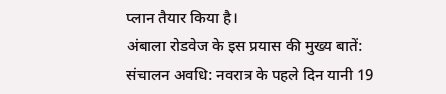प्लान तैयार किया है।
अंबाला रोडवेज के इस प्रयास की मुख्य बातें:
संचालन अवधि: नवरात्र के पहले दिन यानी 19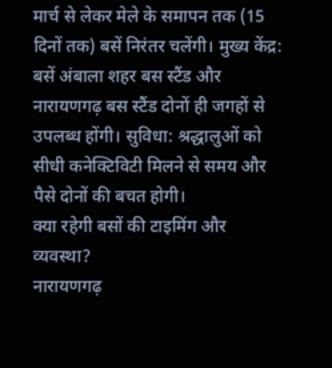मार्च से लेकर मेले के समापन तक (15 दिनों तक) बसें निरंतर चलेंगी। मुख्य केंद्र: बसें अंबाला शहर बस स्टैंड और नारायणगढ़ बस स्टैंड दोनों ही जगहों से उपलब्ध होंगी। सुविधा: श्रद्धालुओं को सीधी कनेक्टिविटी मिलने से समय और पैसे दोनों की बचत होगी।
क्या रहेगी बसों की टाइमिंग और व्यवस्था?
नारायणगढ़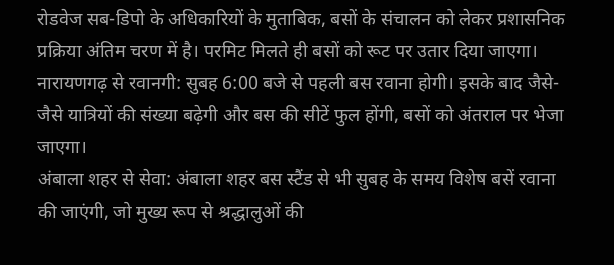रोडवेज सब-डिपो के अधिकारियों के मुताबिक, बसों के संचालन को लेकर प्रशासनिक प्रक्रिया अंतिम चरण में है। परमिट मिलते ही बसों को रूट पर उतार दिया जाएगा।
नारायणगढ़ से रवानगी: सुबह 6:00 बजे से पहली बस रवाना होगी। इसके बाद जैसे-जैसे यात्रियों की संख्या बढ़ेगी और बस की सीटें फुल होंगी, बसों को अंतराल पर भेजा जाएगा।
अंबाला शहर से सेवा: अंबाला शहर बस स्टैंड से भी सुबह के समय विशेष बसें रवाना की जाएंगी, जो मुख्य रूप से श्रद्धालुओं की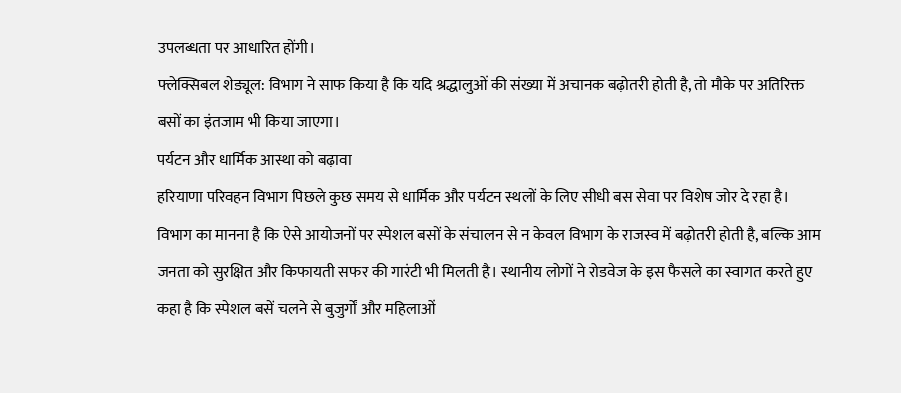उपलब्धता पर आधारित होंगी।
फ्लेक्सिबल शेड्यूल: विभाग ने साफ किया है कि यदि श्रद्धालुओं की संख्या में अचानक बढ़ोतरी होती है, तो मौके पर अतिरिक्त बसों का इंतजाम भी किया जाएगा।
पर्यटन और धार्मिक आस्था को बढ़ावा
हरियाणा परिवहन विभाग पिछले कुछ समय से धार्मिक और पर्यटन स्थलों के लिए सीधी बस सेवा पर विशेष जोर दे रहा है। विभाग का मानना है कि ऐसे आयोजनों पर स्पेशल बसों के संचालन से न केवल विभाग के राजस्व में बढ़ोतरी होती है, बल्कि आम जनता को सुरक्षित और किफायती सफर की गारंटी भी मिलती है। स्थानीय लोगों ने रोडवेज के इस फैसले का स्वागत करते हुए कहा है कि स्पेशल बसें चलने से बुजुर्गों और महिलाओं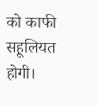को काफी सहूलियत होगी।